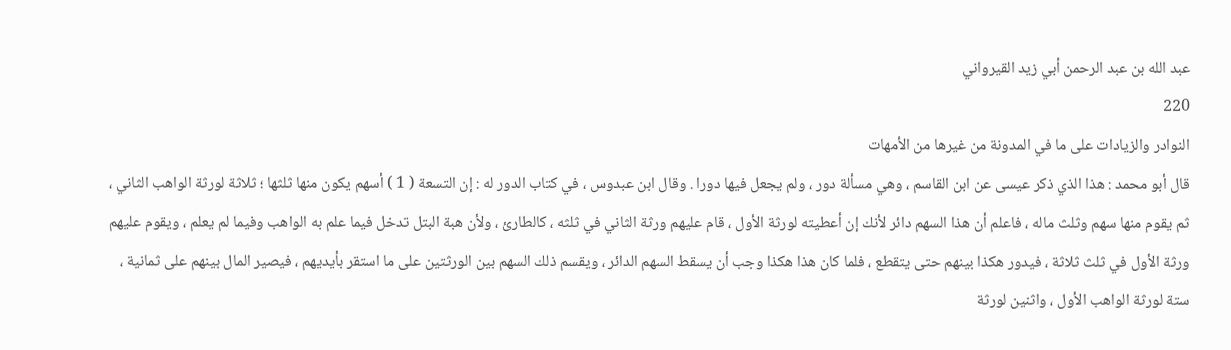عبد الله بن عبد الرحمن أبي زيد القيرواني
220
النوادر والزيادات على ما في المدونة من غيرها من الأمهات
قال أبو محمد : هذا الذي ذكر عيسى عن ابن القاسم ، وهي مسألة دور ، ولم يجعل فيها دورا . وقال ابن عبدوس ، في كتاب الدور له : إن التسعة ( 1 ) أسهم يكون منها ثلثها ؛ ثلاثة لورثة الواهب الثاني ، ثم يقوم منها سهم وثلث ماله ، فاعلم أن هذا السهم دائر لأنك إن أعطيته لورثة الأول ، قام عليهم ورثة الثاني في ثلثه ، كالطارئ ، ولأن هبة البتل تدخل فيما علم به الواهب وفيما لم يعلم ، ويقوم عليهم ورثة الأول في ثلث ثلاثة ، فيدور هكذا بينهم حتى يتقطع ، فلما كان هذا هكذا وجب أن يسقط السهم الدائر ، ويقسم ذلك السهم بين الورثتين على ما استقر بأيديهم ، فيصير المال بينهم على ثمانية ، ستة لورثة الواهب الأول ، واثنين لورثة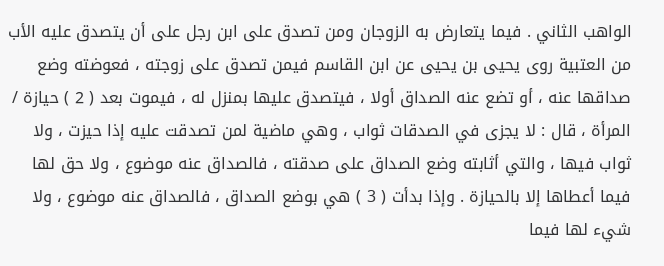الواهب الثاني . فيما يتعارض به الزوجان ومن تصدق على ابن رجل على أن يتصدق عليه الأب من العتبية روى يحيى بن يحيى عن ابن القاسم فيمن تصدق على زوجته ، فعوضته وضع صداقها عنه ، أو تضع عنه الصداق أولا ، فيتصدق عليها بمنزل له ، فيموت بعد ( 2 ) حيازة / المرأة ، قال : لا يجزى في الصدقات ثواب ، وهي ماضية لمن تصدقت عليه إذا حيزت ، ولا ثواب فيها ، والتي أثابته وضع الصداق على صدقته ، فالصداق عنه موضوع ، ولا حق لها فيما أعطاها إلا بالحيازة . وإذا بدأت ( 3 ) هي بوضع الصداق ، فالصداق عنه موضوع ، ولا شيء لها فيما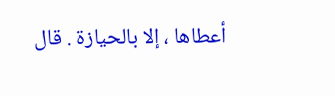أعطاها ، إلا بالحيازة . قال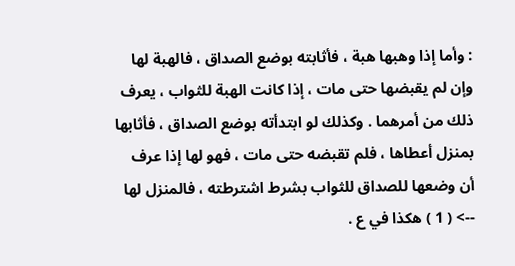: وأما إذا وهبها هبة ، فأثابته بوضع الصداق ، فالهبة لها وإن لم يقبضها حتى مات ، إذا كانت الهبة للثواب ، يعرف ذلك من أمرهما . وكذلك لو ابتدأته بوضع الصداق ، فأثابها بمنزل أعطاها ، فلم تقبضه حتى مات ، فهو لها إذا عرف أن وضعها للصداق للثواب بشرط اشترطته ، فالمنزل لها
--> ( 1 ) هكذا في ع .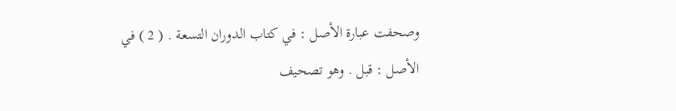وصحفت عبارة الأصل : في كتاب الدوران التسعة . ( 2 ) في الأصل : قبل . وهو تصحيف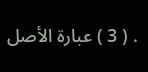. ( 3 ) عبارة الأصل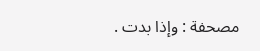مصحفة : وإذا بدت .